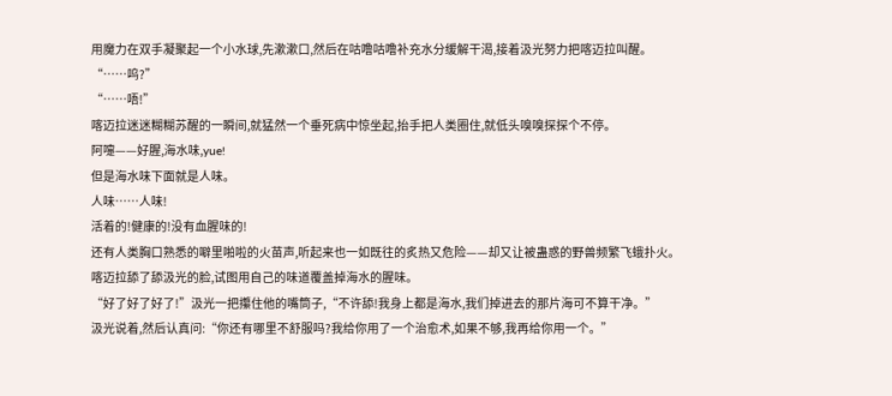用魔力在双手凝聚起一个小水球,先漱漱口,然后在咕噜咕噜补充水分缓解干渴,接着汲光努力把喀迈拉叫醒。
“……呜?”
“……唔!”
喀迈拉迷迷糊糊苏醒的一瞬间,就猛然一个垂死病中惊坐起,抬手把人类圈住,就低头嗅嗅探探个不停。
阿嚏——好腥,海水味,yue!
但是海水味下面就是人味。
人味……人味!
活着的!健康的!没有血腥味的!
还有人类胸口熟悉的噼里啪啦的火苗声,听起来也一如既往的炙热又危险——却又让被蛊惑的野兽频繁飞蛾扑火。
喀迈拉舔了舔汲光的脸,试图用自己的味道覆盖掉海水的腥味。
“好了好了好了!”汲光一把攥住他的嘴筒子,“不许舔!我身上都是海水,我们掉进去的那片海可不算干净。”
汲光说着,然后认真问:“你还有哪里不舒服吗?我给你用了一个治愈术,如果不够,我再给你用一个。”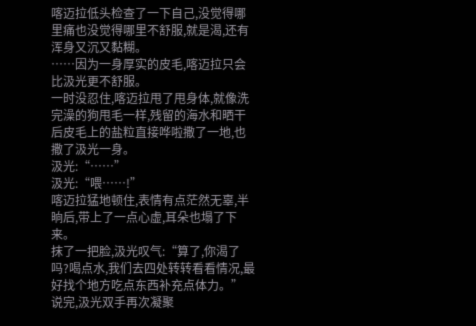喀迈拉低头检查了一下自己,没觉得哪里痛也没觉得哪里不舒服,就是渴,还有浑身又沉又黏糊。
……因为一身厚实的皮毛,喀迈拉只会比汲光更不舒服。
一时没忍住,喀迈拉甩了甩身体,就像洗完澡的狗甩毛一样,残留的海水和晒干后皮毛上的盐粒直接哗啦撒了一地,也撒了汲光一身。
汲光:“……”
汲光:“喂……!”
喀迈拉猛地顿住,表情有点茫然无辜,半晌后,带上了一点心虚,耳朵也塌了下来。
抹了一把脸,汲光叹气:“算了,你渴了吗?喝点水,我们去四处转转看看情况,最好找个地方吃点东西补充点体力。”
说完,汲光双手再次凝聚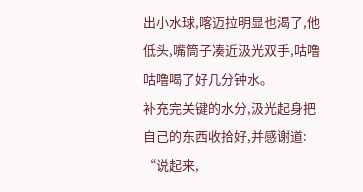出小水球,喀迈拉明显也渴了,他低头,嘴筒子凑近汲光双手,咕噜咕噜喝了好几分钟水。
补充完关键的水分,汲光起身把自己的东西收拾好,并感谢道:
“说起来,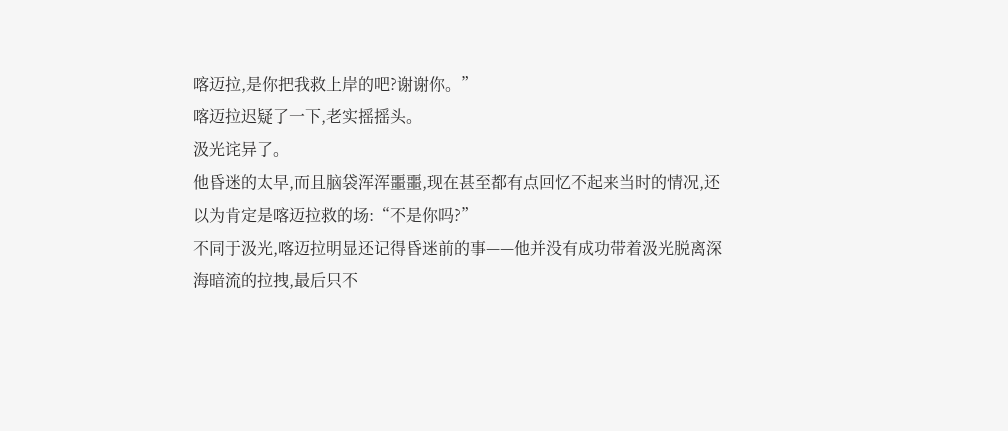喀迈拉,是你把我救上岸的吧?谢谢你。”
喀迈拉迟疑了一下,老实摇摇头。
汲光诧异了。
他昏迷的太早,而且脑袋浑浑噩噩,现在甚至都有点回忆不起来当时的情况,还以为肯定是喀迈拉救的场:“不是你吗?”
不同于汲光,喀迈拉明显还记得昏迷前的事——他并没有成功带着汲光脱离深海暗流的拉拽,最后只不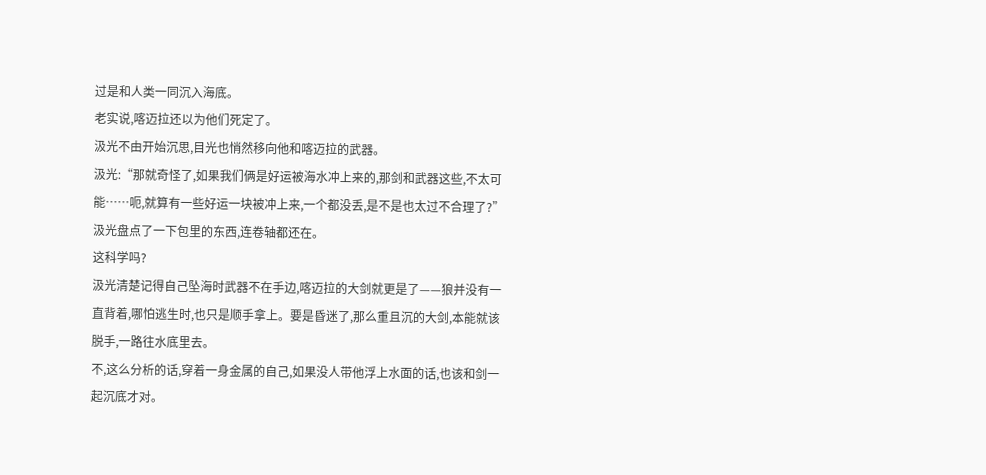过是和人类一同沉入海底。
老实说,喀迈拉还以为他们死定了。
汲光不由开始沉思,目光也悄然移向他和喀迈拉的武器。
汲光:“那就奇怪了,如果我们俩是好运被海水冲上来的,那剑和武器这些,不太可能……呃,就算有一些好运一块被冲上来,一个都没丢,是不是也太过不合理了?”
汲光盘点了一下包里的东西,连卷轴都还在。
这科学吗?
汲光清楚记得自己坠海时武器不在手边,喀迈拉的大剑就更是了——狼并没有一直背着,哪怕逃生时,也只是顺手拿上。要是昏迷了,那么重且沉的大剑,本能就该脱手,一路往水底里去。
不,这么分析的话,穿着一身金属的自己,如果没人带他浮上水面的话,也该和剑一起沉底才对。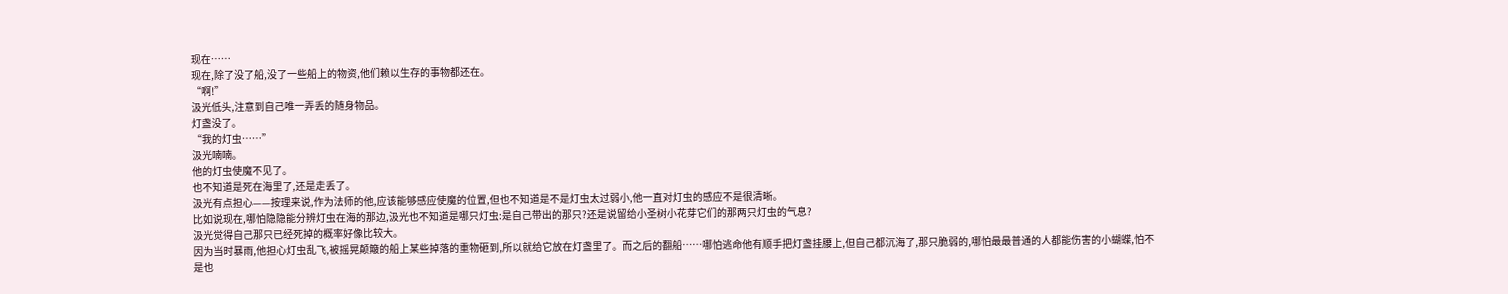现在……
现在,除了没了船,没了一些船上的物资,他们赖以生存的事物都还在。
“啊!”
汲光低头,注意到自己唯一弄丢的随身物品。
灯盏没了。
“我的灯虫……”
汲光喃喃。
他的灯虫使魔不见了。
也不知道是死在海里了,还是走丢了。
汲光有点担心——按理来说,作为法师的他,应该能够感应使魔的位置,但也不知道是不是灯虫太过弱小,他一直对灯虫的感应不是很清晰。
比如说现在,哪怕隐隐能分辨灯虫在海的那边,汲光也不知道是哪只灯虫:是自己带出的那只?还是说留给小圣树小花芽它们的那两只灯虫的气息?
汲光觉得自己那只已经死掉的概率好像比较大。
因为当时暴雨,他担心灯虫乱飞,被摇晃颠簸的船上某些掉落的重物砸到,所以就给它放在灯盏里了。而之后的翻船……哪怕逃命他有顺手把灯盏挂腰上,但自己都沉海了,那只脆弱的,哪怕最最普通的人都能伤害的小蝴蝶,怕不是也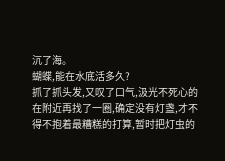沉了海。
蝴蝶,能在水底活多久?
抓了抓头发,又叹了口气,汲光不死心的在附近再找了一圈,确定没有灯盏,才不得不抱着最糟糕的打算,暂时把灯虫的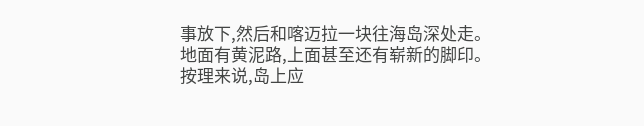事放下,然后和喀迈拉一块往海岛深处走。
地面有黄泥路,上面甚至还有崭新的脚印。
按理来说,岛上应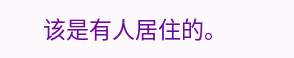该是有人居住的。